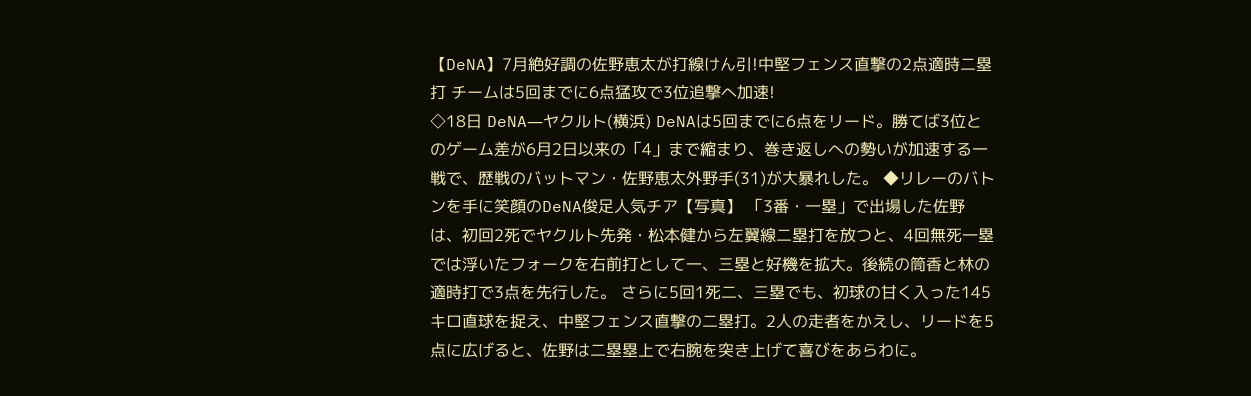【DeNA】7月絶好調の佐野恵太が打線けん引!中堅フェンス直撃の2点適時二塁打 チームは5回までに6点猛攻で3位追撃へ加速!
◇18日 DeNA―ヤクルト(横浜) DeNAは5回までに6点をリード。勝てば3位とのゲーム差が6月2日以来の「4」まで縮まり、巻き返しへの勢いが加速する一戦で、歴戦のバットマン・佐野恵太外野手(31)が大暴れした。 ◆リレーのバトンを手に笑顔のDeNA俊足人気チア【写真】 「3番・一塁」で出場した佐野は、初回2死でヤクルト先発・松本健から左翼線二塁打を放つと、4回無死一塁では浮いたフォークを右前打として一、三塁と好機を拡大。後続の筒香と林の適時打で3点を先行した。 さらに5回1死二、三塁でも、初球の甘く入った145キロ直球を捉え、中堅フェンス直撃の二塁打。2人の走者をかえし、リードを5点に広げると、佐野は二塁塁上で右腕を突き上げて喜びをあらわに。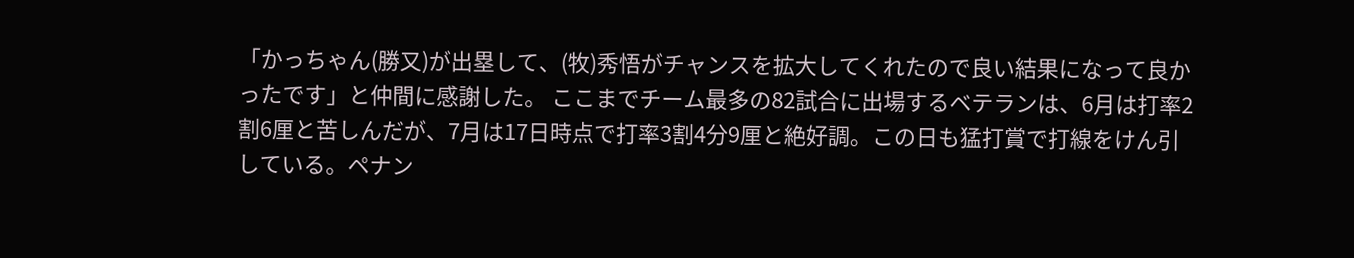「かっちゃん(勝又)が出塁して、(牧)秀悟がチャンスを拡大してくれたので良い結果になって良かったです」と仲間に感謝した。 ここまでチーム最多の82試合に出場するベテランは、6月は打率2割6厘と苦しんだが、7月は17日時点で打率3割4分9厘と絶好調。この日も猛打賞で打線をけん引している。ペナン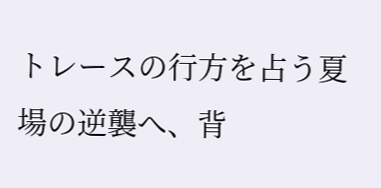トレースの行方を占う夏場の逆襲へ、背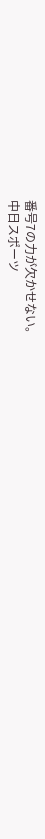番号7の力が欠かせない。
中日スポーツ